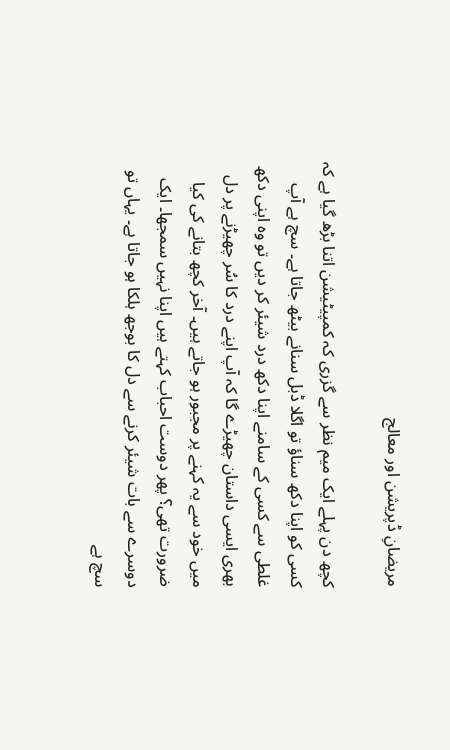مریضانِ ڈپریشن اور معالج

کچھ دن پہلے ایک میم نظر سے گزری کہ کمپیٹیشن اتنا بڑھ گیا ہے کہ کسی کو اپنا دکھ سناؤ تو اگلا ڈبل سنانے بیٹھ جاتا ہے۔ سچ ہے آپ غلطی سے کسی کے سامنے اپنا دکھ درد شیئر کر دیں تو وہ اپنی دکھ بھری ایسی داستان چھیڑے گا کہ آپ اپنے درد کا سُر چھیڑنے پر دل میں خود سے یہ کہنے پر مجبور ہو جاتے ہیں۔ آخر کچھ بتانے کی کیا ضرورت تھی؟ پھر دوست احباب کہتے ہیں اپنا نہیں سمجھا۔ ایک دوسرے سے بات شیئر کرنے سے دل کا بوجھ ہلکا ہو جاتا ہے۔ یہاں تو سچ ہے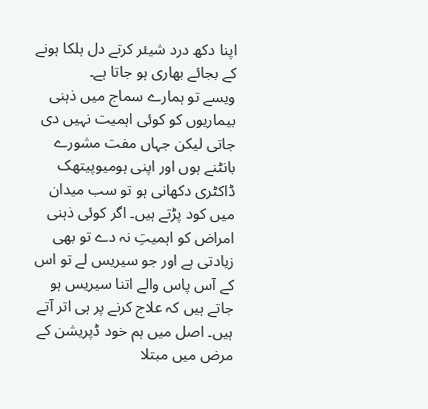اپنا دکھ درد شیئر کرتے دل ہلکا ہونے کے بجائے بھاری ہو جاتا ہے۔
ویسے تو ہمارے سماج میں ذہنی بیماریوں کو کوئی اہمیت نہیں دی جاتی لیکن جہاں مفت مشورے بانٹنے ہوں اور اپنی ہومیوپیتھک ڈاکٹری دکھانی ہو تو سب میدان میں کود پڑتے ہیں۔ اگر کوئی ذہنی امراض کو اہمیتِ نہ دے تو بھی زیادتی ہے اور جو سیریس لے تو اس کے آس پاس والے اتنا سیریس ہو جاتے ہیں کہ علاج کرنے پر ہی اتر آتے ہیں۔ اصل میں ہم خود ڈپریشن کے مرض میں مبتلا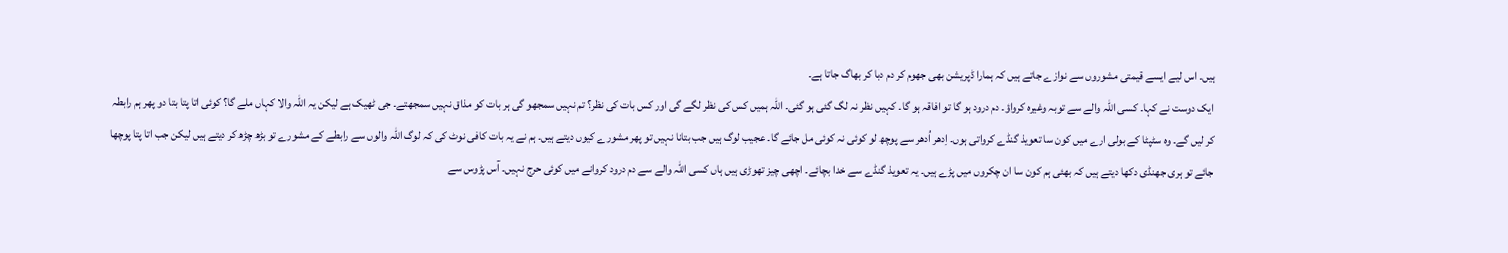ہیں۔ اس لیے ایسے قیمتی مشوروں سے نوازے جاتے ہیں کہ ہمارا ڈپریشن بھی جھوم کر دم دبا کر بھاگ جاتا ہے۔
ایک دوست نے کہا۔ کسی اللہ والے سے توبہ وغیرہ کرواؤ۔ دم درود ہو گا تو افاقہ ہو گا۔ کہیں نظر نہ لگ گئی ہو گئی۔ اللہ ہمیں کس کی نظر لگے گی اور کس بات کی نظر؟ تم نہیں سمجھو گی ہر بات کو مذاق نہیں سمجھتے۔ جی ٹھیک ہے لیکن یہ اللہ والا کہاں ملے گا؟ کوئی اتا پتا بتا دو پھر ہم رابطہ کر لیں گے۔ وہ سٹپٹا کے بولی ارے میں کون سا تعویذ گنڈے کرواتی ہوں۔ اِدھر اُدھر سے پوچھ لو کوئی نہ کوئی مل جائے گا۔ عجیب لوگ ہیں جب بتانا نہیں تو پھر مشورے کیوں دیتے ہیں۔ ہم نے یہ بات کافی نوٹ کی کہ لوگ اللہ والوں سے رابطے کے مشورے تو بڑھ چڑھ کر دیتے ہیں لیکن جب اتا پتا پوچھا جائے تو ہری جھنڈی دکھا دیتے ہیں کہ بھئی ہم کون سا ان چکروں میں پڑے ہیں۔ یہ تعویذ گنڈے سے خدا بچائے۔ اچھی چیز تھوڑی ہیں ہاں کسی اللہ والے سے دم درود کروانے میں کوئی حرج نہیں۔ آس پڑوس سے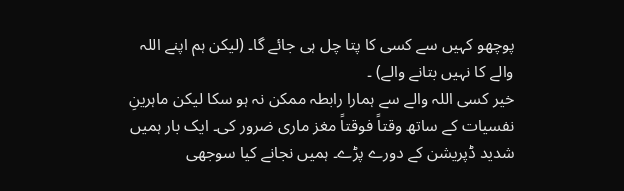پوچھو کہیں سے کسی کا پتا چل ہی جائے گا۔ (لیکن ہم اپنے اللہ والے کا نہیں بتانے والے) ۔
خیر کسی اللہ والے سے ہمارا رابطہ ممکن نہ ہو سکا لیکن ماہرینِ نفسیات کے ساتھ وقتاً فوقتاً مغز ماری ضرور کی۔ ایک بار ہمیں شدید ڈپریشن کے دورے پڑے۔ ہمیں نجانے کیا سوجھی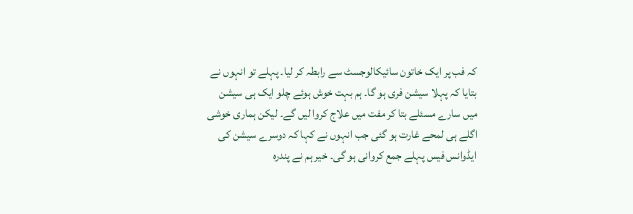کہ فب پر ایک خاتون سائیکالوجسٹ سے رابطہ کر لیا۔ پہلے تو انہوں نے بتایا کہ پہلا سیشن فری ہو گا۔ ہم بہت خوش ہوئے چلو ایک ہی سیشن میں سارے مسئلے بتا کر مفت میں علاج کروا لیں گے۔ لیکن ہماری خوشی اگلے ہی لمحے غارت ہو گئی جب انہوں نے کہا کہ دوسرے سیشن کی ایڈوانس فیس پہلے جمع کروانی ہو گی۔ خیر ہم نے پندرہ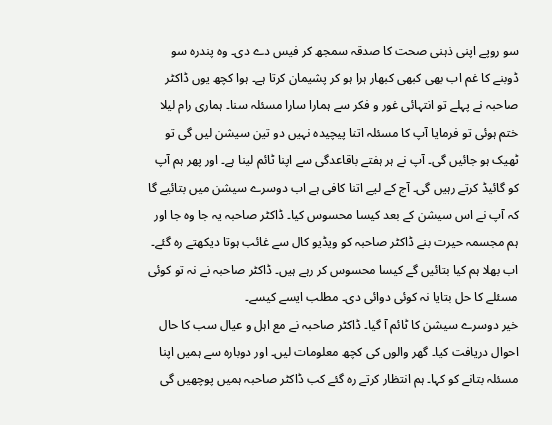سو روپے اپنی ذہنی صحت کا صدقہ سمجھ کر فیس دے دی۔ وہ پندرہ سو ڈوبنے کا غم اب بھی کبھی کبھار ہرا ہو کر پشیمان کرتا ہے۔ ہوا کچھ یوں ڈاکٹر صاحبہ نے پہلے تو انتہائی غور و فکر سے ہمارا سارا مسئلہ سنا۔ ہماری رام لیلا ختم ہوئی تو فرمایا آپ کا مسئلہ اتنا پیچیدہ نہیں دو تین سیشن لیں گی تو ٹھیک ہو جائیں گی۔ آپ نے ہر ہفتے باقاعدگی سے اپنا ٹائم لینا ہے۔ اور پھر ہم آپ کو گائیڈ کرتے رہیں گی۔ آج کے لیے اتنا کافی ہے اب دوسرے سیشن میں بتائیے گا کہ آپ نے اس سیشن کے بعد کیسا محسوس کیا۔ ڈاکٹر صاحبہ یہ جا وہ جا اور ہم مجسمہ حیرت بنے ڈاکٹر صاحبہ کو ویڈیو کال سے غائب ہوتا دیکھتے رہ گئے۔ اب بھلا ہم کیا بتائیں گے کیسا محسوس کر رہے ہیں۔ ڈاکٹر صاحبہ نے نہ تو کوئی مسئلے کا حل بتایا نہ کوئی دوائی دی۔ مطلب ایسے کیسے۔
خیر دوسرے سیشن کا ٹائم آ گیا۔ ڈاکٹر صاحبہ نے مع اہل و عیال سب کا حال احوال دریافت کیا۔ گھر والوں کی کچھ معلومات لیں۔ اور دوبارہ سے ہمیں اپنا مسئلہ بتانے کو کہا۔ ہم انتظار کرتے رہ گئے کب ڈاکٹر صاحبہ ہمیں پوچھیں گی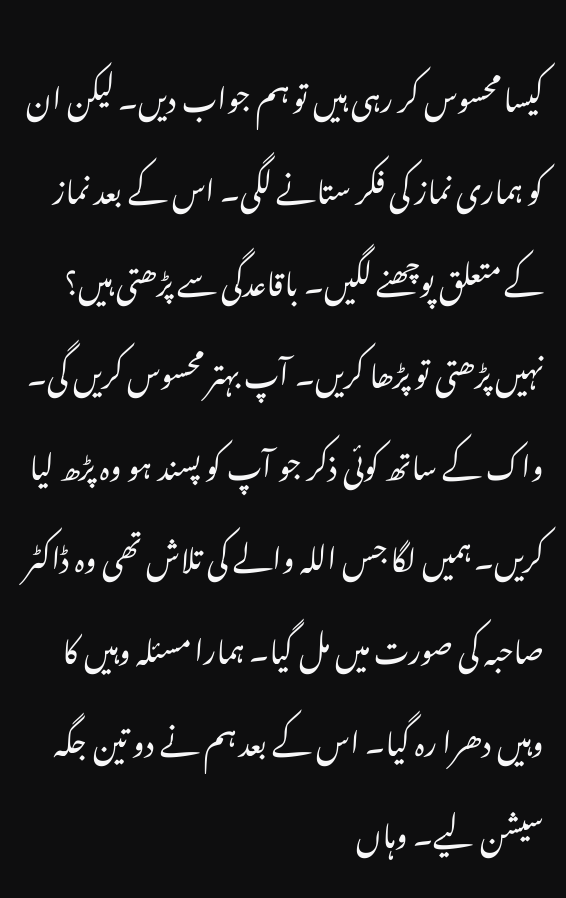کیسا محسوس کر رہی ہیں تو ہم جواب دیں۔ لیکن ان کو ہماری نماز کی فکر ستانے لگی۔ اس کے بعد نماز کے متعلق پوچھنے لگیں۔ باقاعدگی سے پڑھتی ہیں؟ نہیں پڑھتی تو پڑھا کریں۔ آپ بہتر محسوس کریں گی۔ واک کے ساتھ کوئی ذکر جو آپ کو پسند ہو وہ پڑھ لیا کریں۔ ہمیں لگا جس اللہ والے کی تلاش تھی وہ ڈاکٹر صاحبہ کی صورت میں مل گیا۔ ہمارا مسئلہ وہیں کا وہیں دھرا رہ گیا۔ اس کے بعد ہم نے دو تین جگہ سیشن لیے۔ وہاں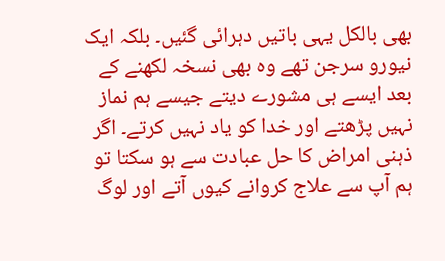بھی بالکل یہی باتیں دہرائی گئیں۔ بلکہ ایک نیورو سرجن تھے وہ بھی نسخہ لکھنے کے بعد ایسے ہی مشورے دیتے جیسے ہم نماز نہیں پڑھتے اور خدا کو یاد نہیں کرتے۔ اگر ذہنی امراض کا حل عبادت سے ہو سکتا تو ہم آپ سے علاج کروانے کیوں آتے اور لوگ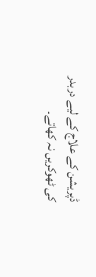ڈپریشن کے علاج کے لیے دربدر کی ٹھوکریں نہ کھاتے۔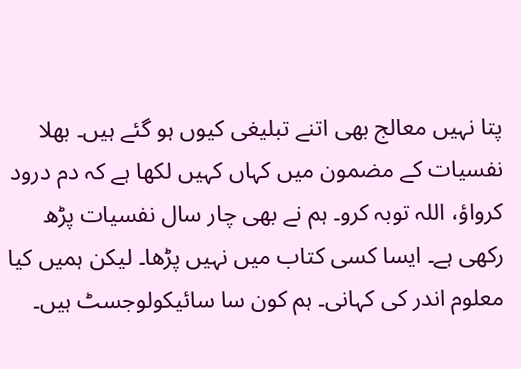پتا نہیں معالج بھی اتنے تبلیغی کیوں ہو گئے ہیں۔ بھلا نفسیات کے مضمون میں کہاں کہیں لکھا ہے کہ دم درود کرواؤ، اللہ توبہ کرو۔ ہم نے بھی چار سال نفسیات پڑھ رکھی ہے۔ ایسا کسی کتاب میں نہیں پڑھا۔ لیکن ہمیں کیا معلوم اندر کی کہانی۔ ہم کون سا سائیکولوجسٹ ہیں۔